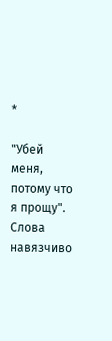*

"Убей меня, потому что я прощу". Слова навязчиво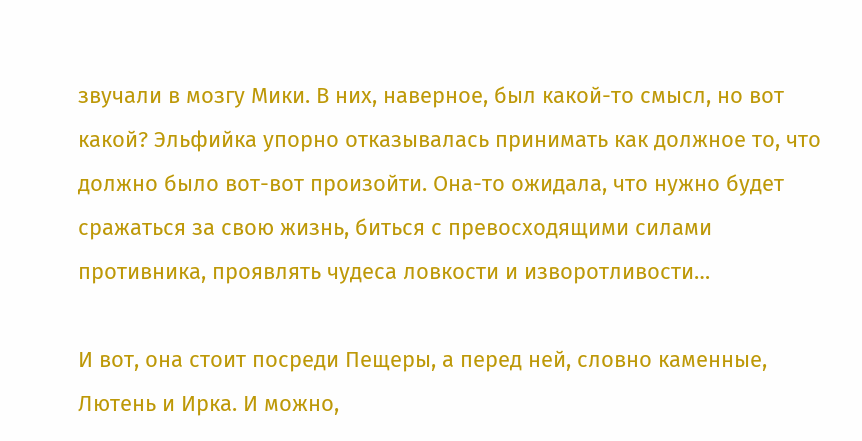звучали в мозгу Мики. В них, наверное, был какой-то смысл, но вот какой? Эльфийка упорно отказывалась принимать как должное то, что должно было вот-вот произойти. Она-то ожидала, что нужно будет сражаться за свою жизнь, биться с превосходящими силами противника, проявлять чудеса ловкости и изворотливости…

И вот, она стоит посреди Пещеры, а перед ней, словно каменные, Лютень и Ирка. И можно,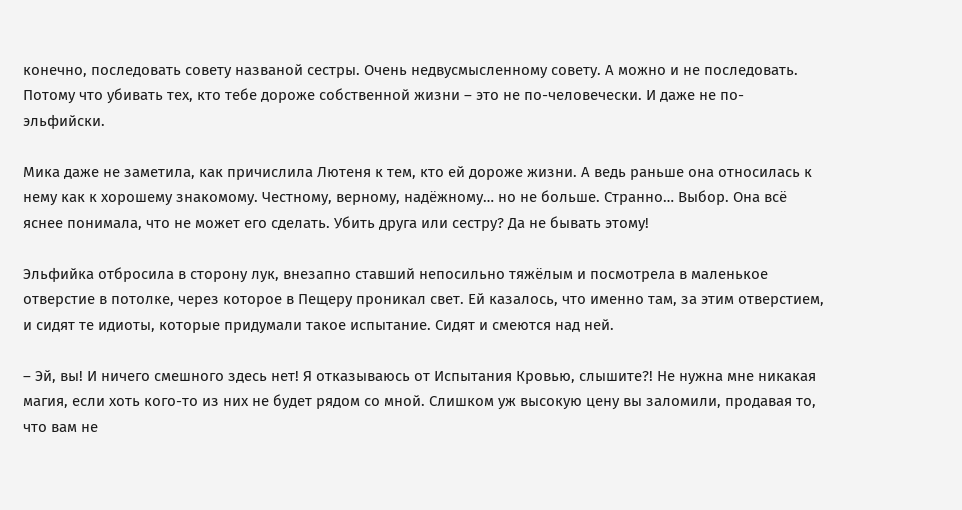конечно, последовать совету названой сестры. Очень недвусмысленному совету. А можно и не последовать. Потому что убивать тех, кто тебе дороже собственной жизни – это не по-человечески. И даже не по-эльфийски.

Мика даже не заметила, как причислила Лютеня к тем, кто ей дороже жизни. А ведь раньше она относилась к нему как к хорошему знакомому. Честному, верному, надёжному… но не больше. Странно… Выбор. Она всё яснее понимала, что не может его сделать. Убить друга или сестру? Да не бывать этому!

Эльфийка отбросила в сторону лук, внезапно ставший непосильно тяжёлым и посмотрела в маленькое отверстие в потолке, через которое в Пещеру проникал свет. Ей казалось, что именно там, за этим отверстием, и сидят те идиоты, которые придумали такое испытание. Сидят и смеются над ней.

– Эй, вы! И ничего смешного здесь нет! Я отказываюсь от Испытания Кровью, слышите?! Не нужна мне никакая магия, если хоть кого-то из них не будет рядом со мной. Слишком уж высокую цену вы заломили, продавая то, что вам не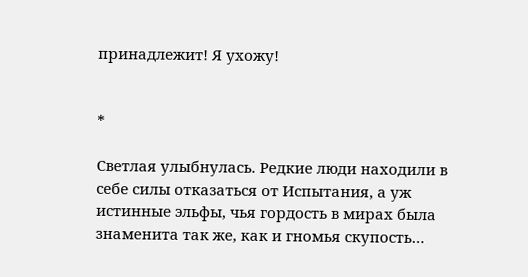принадлежит! Я ухожу!


*

Светлая улыбнулась. Редкие люди находили в себе силы отказаться от Испытания, а уж истинные эльфы, чья гордость в мирах была знаменита так же, как и гномья скупость…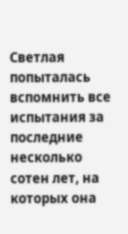Светлая попыталась вспомнить все испытания за последние несколько сотен лет, на которых она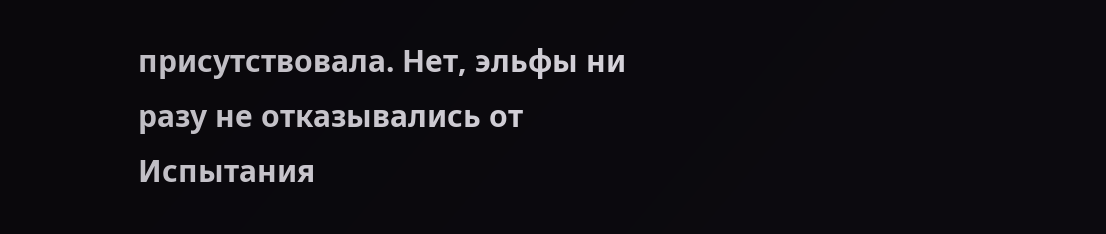присутствовала. Нет, эльфы ни разу не отказывались от Испытания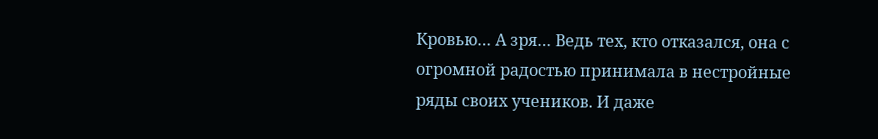Кровью… А зря… Ведь тех, кто отказался, она с огромной радостью принимала в нестройные ряды своих учеников. И даже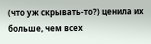(что уж скрывать-то?) ценила их больше, чем всех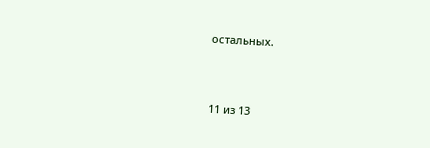остальных.



11 из 13